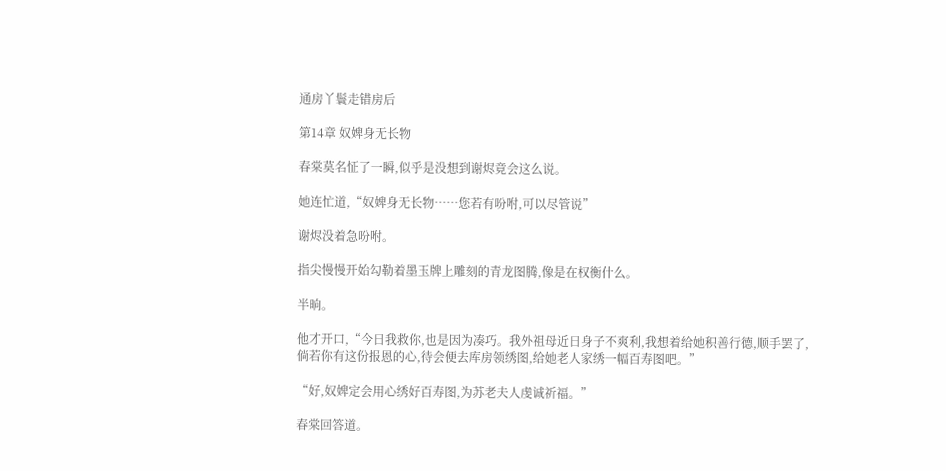通房丫鬟走错房后

第14章 奴婢身无长物

春棠莫名怔了一瞬,似乎是没想到谢烬竟会这么说。

她连忙道,“奴婢身无长物……您若有吩咐,可以尽管说”

谢烬没着急吩咐。

指尖慢慢开始勾勒着墨玉牌上雕刻的青龙图腾,像是在权衡什么。

半晌。

他才开口,“今日我救你,也是因为凑巧。我外祖母近日身子不爽利,我想着给她积善行德,顺手罢了,倘若你有这份报恩的心,待会便去库房领绣图,给她老人家绣一幅百寿图吧。”

“好,奴婢定会用心绣好百寿图,为苏老夫人虔诚祈福。”

春棠回答道。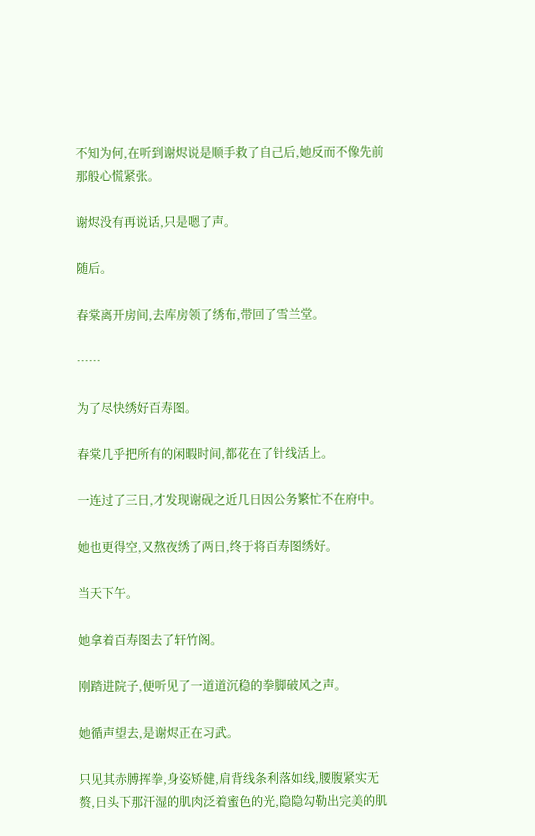不知为何,在听到谢烬说是顺手救了自己后,她反而不像先前那般心慌紧张。

谢烬没有再说话,只是嗯了声。

随后。

春棠离开房间,去库房领了绣布,带回了雪兰堂。

……

为了尽快绣好百寿图。

春棠几乎把所有的闲暇时间,都花在了针线活上。

一连过了三日,才发现谢砚之近几日因公务繁忙不在府中。

她也更得空,又熬夜绣了两日,终于将百寿图绣好。

当天下午。

她拿着百寿图去了轩竹阁。

刚踏进院子,便听见了一道道沉稳的拳脚破风之声。

她循声望去,是谢烬正在习武。

只见其赤膊挥拳,身姿矫健,肩背线条利落如线,腰腹紧实无赘,日头下那汗湿的肌肉泛着蜜色的光,隐隐勾勒出完美的肌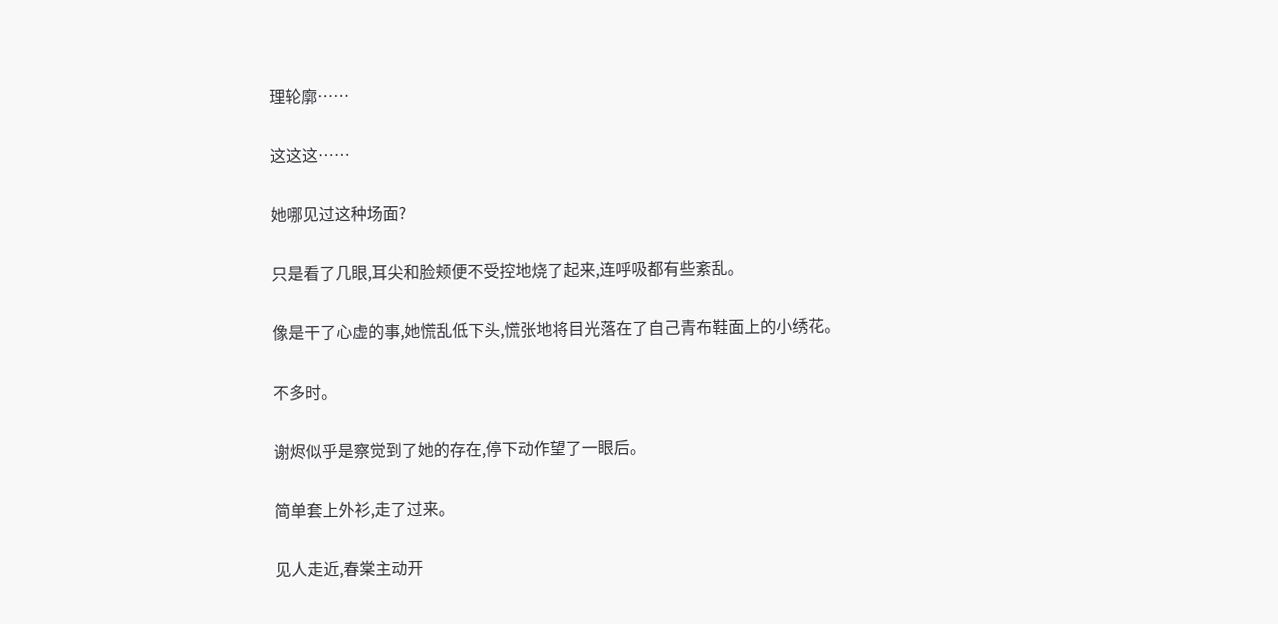理轮廓……

这这这……

她哪见过这种场面?

只是看了几眼,耳尖和脸颊便不受控地烧了起来,连呼吸都有些紊乱。

像是干了心虚的事,她慌乱低下头,慌张地将目光落在了自己青布鞋面上的小绣花。

不多时。

谢烬似乎是察觉到了她的存在,停下动作望了一眼后。

简单套上外衫,走了过来。

见人走近,春棠主动开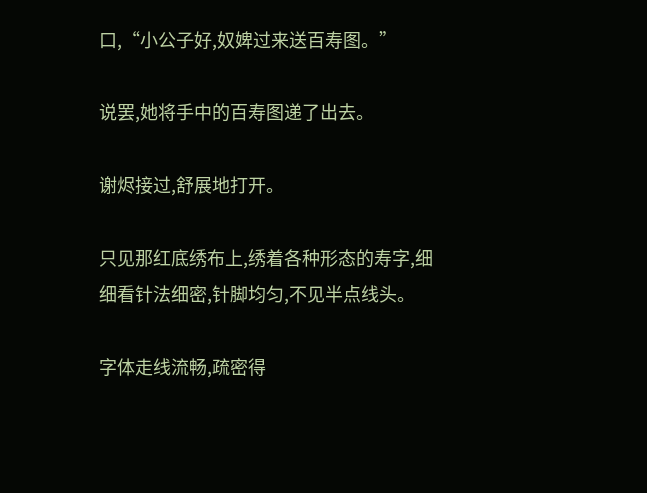口,“小公子好,奴婢过来送百寿图。”

说罢,她将手中的百寿图递了出去。

谢烬接过,舒展地打开。

只见那红底绣布上,绣着各种形态的寿字,细细看针法细密,针脚均匀,不见半点线头。

字体走线流畅,疏密得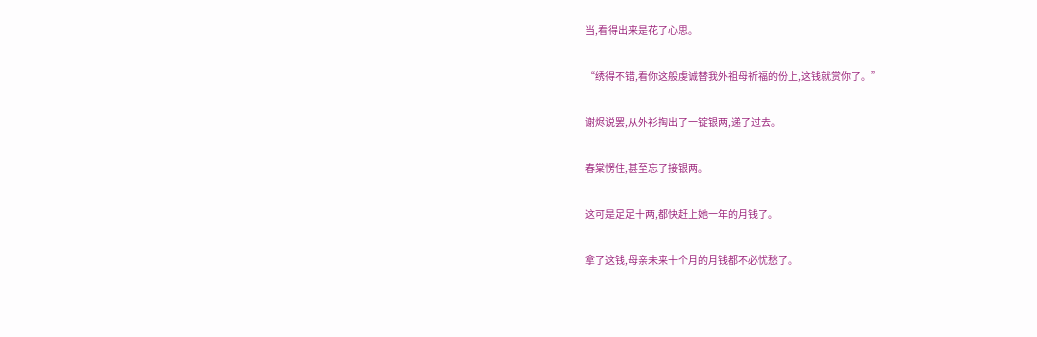当,看得出来是花了心思。

“绣得不错,看你这般虔诚替我外祖母祈福的份上,这钱就赏你了。”

谢烬说罢,从外衫掏出了一锭银两,递了过去。

春棠愣住,甚至忘了接银两。

这可是足足十两,都快赶上她一年的月钱了。

拿了这钱,母亲未来十个月的月钱都不必忧愁了。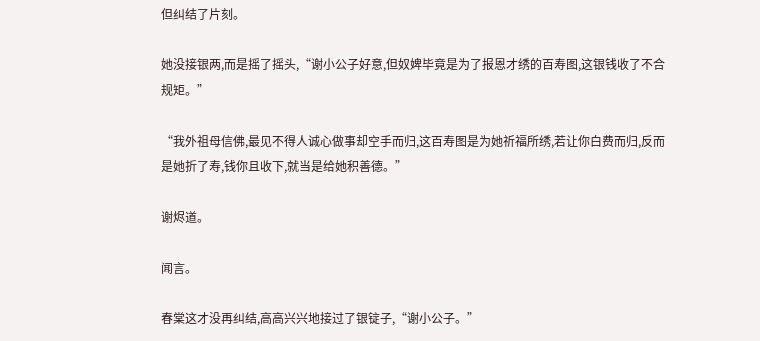但纠结了片刻。

她没接银两,而是摇了摇头,“谢小公子好意,但奴婢毕竟是为了报恩才绣的百寿图,这银钱收了不合规矩。”

“我外祖母信佛,最见不得人诚心做事却空手而归,这百寿图是为她祈福所绣,若让你白费而归,反而是她折了寿,钱你且收下,就当是给她积善德。”

谢烬道。

闻言。

春棠这才没再纠结,高高兴兴地接过了银锭子,“谢小公子。”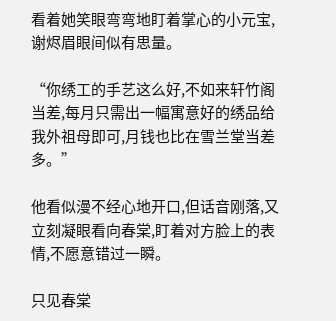看着她笑眼弯弯地盯着掌心的小元宝,谢烬眉眼间似有思量。

“你绣工的手艺这么好,不如来轩竹阁当差,每月只需出一幅寓意好的绣品给我外祖母即可,月钱也比在雪兰堂当差多。”

他看似漫不经心地开口,但话音刚落,又立刻凝眼看向春棠,盯着对方脸上的表情,不愿意错过一瞬。

只见春棠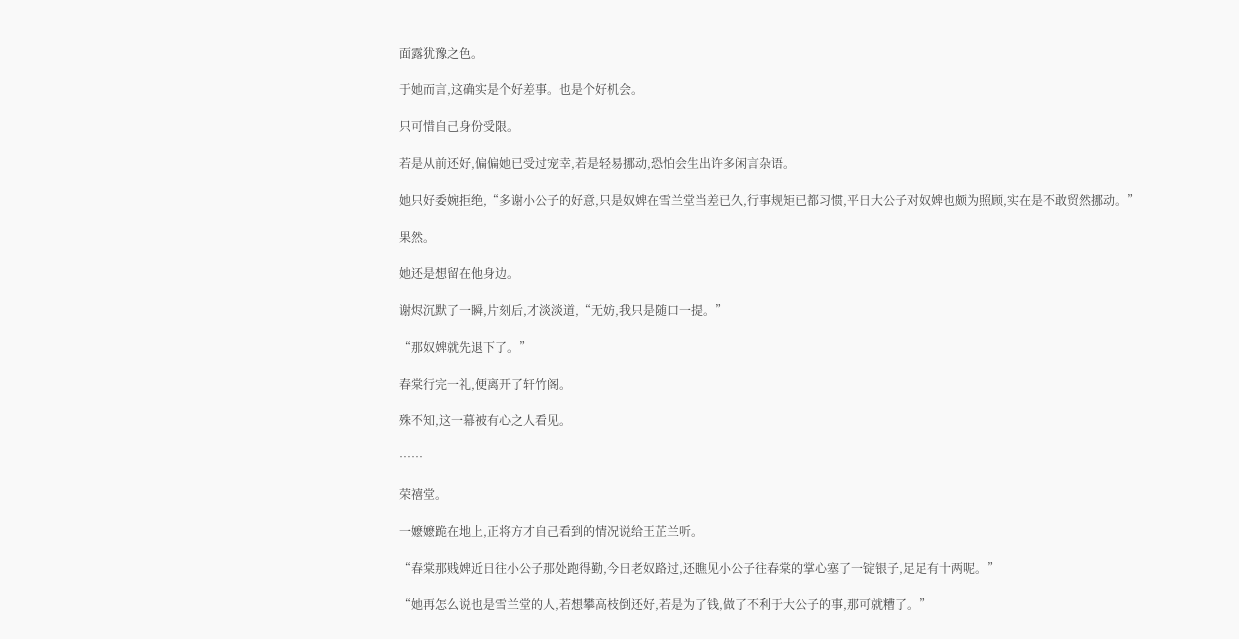面露犹豫之色。

于她而言,这确实是个好差事。也是个好机会。

只可惜自己身份受限。

若是从前还好,偏偏她已受过宠幸,若是轻易挪动,恐怕会生出许多闲言杂语。

她只好委婉拒绝,“多谢小公子的好意,只是奴婢在雪兰堂当差已久,行事规矩已都习惯,平日大公子对奴婢也颇为照顾,实在是不敢贸然挪动。”

果然。

她还是想留在他身边。

谢烬沉默了一瞬,片刻后,才淡淡道,“无妨,我只是随口一提。”

“那奴婢就先退下了。”

春棠行完一礼,便离开了轩竹阁。

殊不知,这一幕被有心之人看见。

……

荣禧堂。

一嬷嬷跪在地上,正将方才自己看到的情况说给王芷兰听。

“春棠那贱婢近日往小公子那处跑得勤,今日老奴路过,还瞧见小公子往春棠的掌心塞了一锭银子,足足有十两呢。”

“她再怎么说也是雪兰堂的人,若想攀高枝倒还好,若是为了钱,做了不利于大公子的事,那可就糟了。”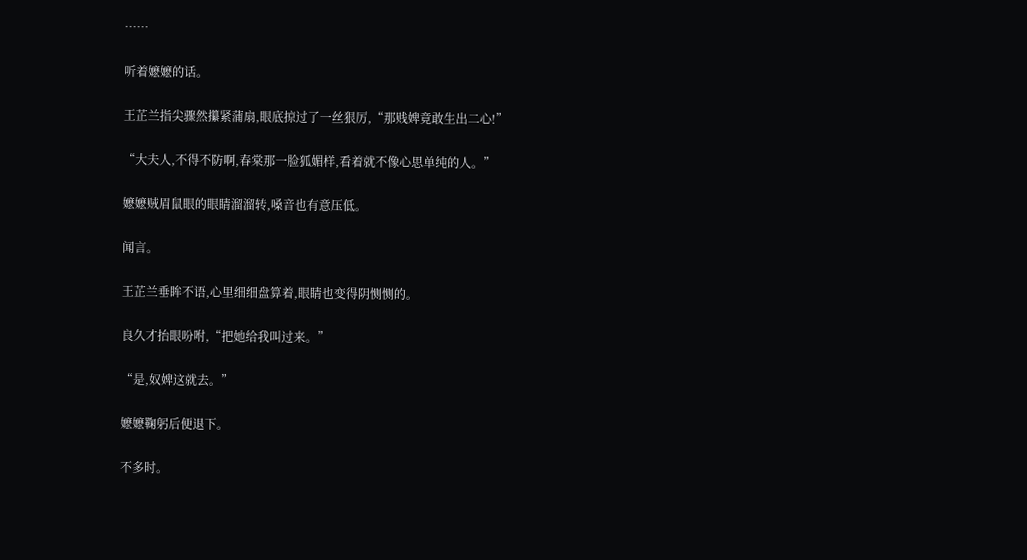……

听着嬷嬷的话。

王芷兰指尖骤然攥紧蒲扇,眼底掠过了一丝狠厉,“那贱婢竟敢生出二心!”

“大夫人,不得不防啊,春棠那一脸狐媚样,看着就不像心思单纯的人。”

嬷嬷贼眉鼠眼的眼睛溜溜转,嗓音也有意压低。

闻言。

王芷兰垂眸不语,心里细细盘算着,眼睛也变得阴恻恻的。

良久才抬眼吩咐,“把她给我叫过来。”

“是,奴婢这就去。”

嬷嬷鞠躬后便退下。

不多时。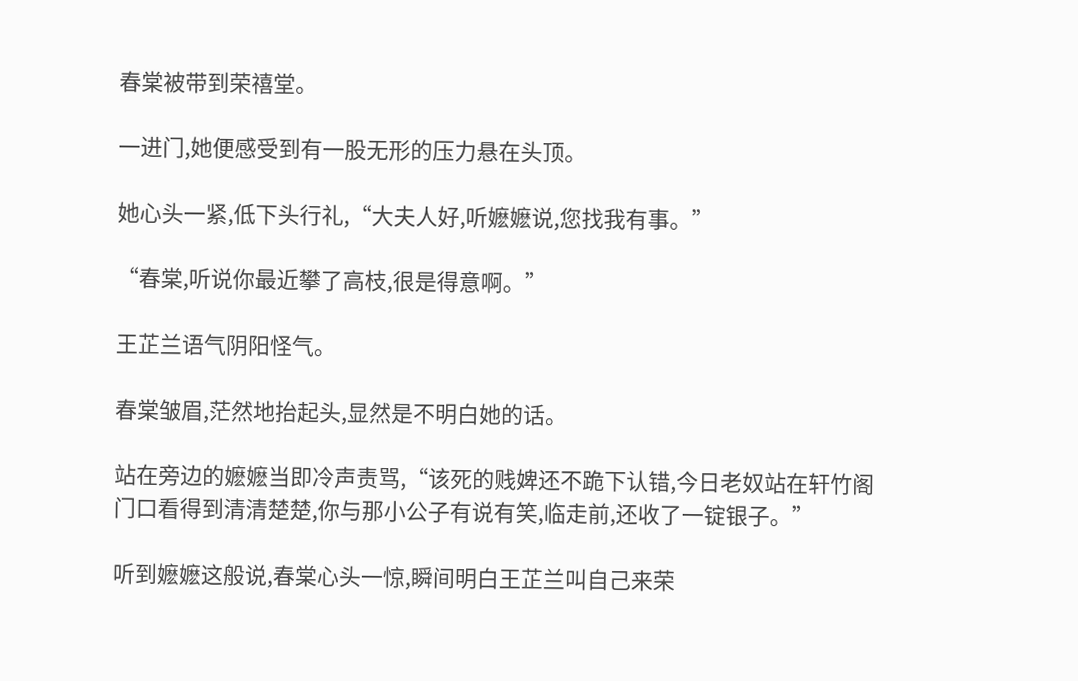春棠被带到荣禧堂。

一进门,她便感受到有一股无形的压力悬在头顶。

她心头一紧,低下头行礼,“大夫人好,听嬷嬷说,您找我有事。”

“春棠,听说你最近攀了高枝,很是得意啊。”

王芷兰语气阴阳怪气。

春棠皱眉,茫然地抬起头,显然是不明白她的话。

站在旁边的嬷嬷当即冷声责骂,“该死的贱婢还不跪下认错,今日老奴站在轩竹阁门口看得到清清楚楚,你与那小公子有说有笑,临走前,还收了一锭银子。”

听到嬷嬷这般说,春棠心头一惊,瞬间明白王芷兰叫自己来荣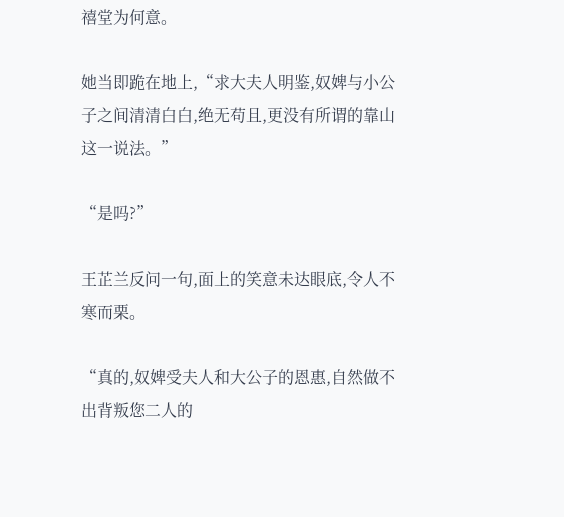禧堂为何意。

她当即跪在地上,“求大夫人明鉴,奴婢与小公子之间清清白白,绝无苟且,更没有所谓的靠山这一说法。”

“是吗?”

王芷兰反问一句,面上的笑意未达眼底,令人不寒而栗。

“真的,奴婢受夫人和大公子的恩惠,自然做不出背叛您二人的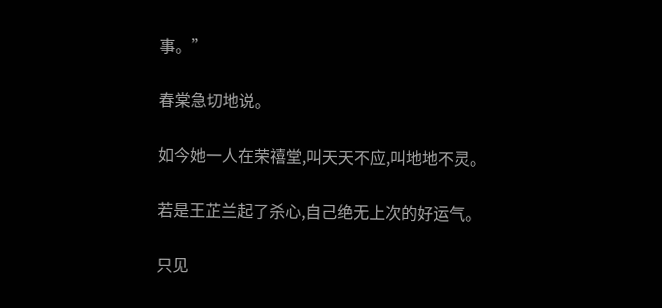事。”

春棠急切地说。

如今她一人在荣禧堂,叫天天不应,叫地地不灵。

若是王芷兰起了杀心,自己绝无上次的好运气。

只见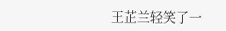王芷兰轻笑了一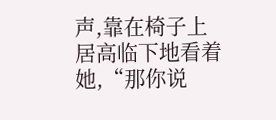声,靠在椅子上居高临下地看着她,“那你说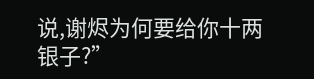说,谢烬为何要给你十两银子?”